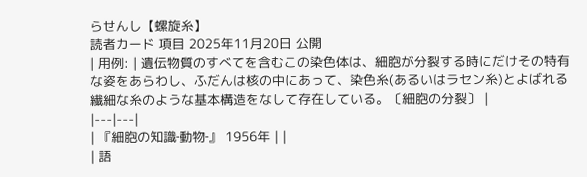らせんし【螺旋糸】
読者カード 項目 2025年11月20日 公開
| 用例: | 遺伝物質のすべてを含むこの染色体は、細胞が分裂する時にだけその特有な姿をあらわし、ふだんは核の中にあって、染色糸(あるいはラセン糸)とよばれる繊細な糸のような基本構造をなして存在している。〔細胞の分裂〕 |
|---|---|
| 『細胞の知識‐動物‐』 1956年 | |
| 語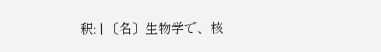釈: | 〔名〕生物学で、核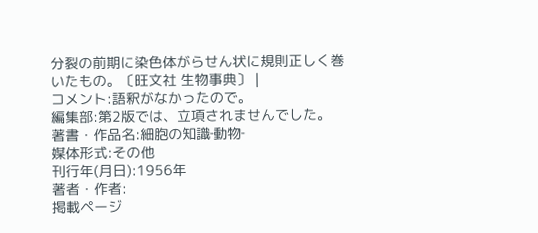分裂の前期に染色体がらせん状に規則正しく巻いたもの。〔旺文社 生物事典〕 |
コメント:語釈がなかったので。
編集部:第2版では、立項されませんでした。
著書・作品名:細胞の知識‐動物‐
媒体形式:その他
刊行年(月日):1956年
著者・作者:
掲載ページ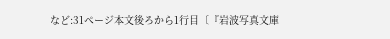など:31ページ本文後ろから1行目〔『岩波写真文庫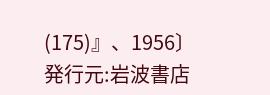(175)』、1956〕
発行元:岩波書店